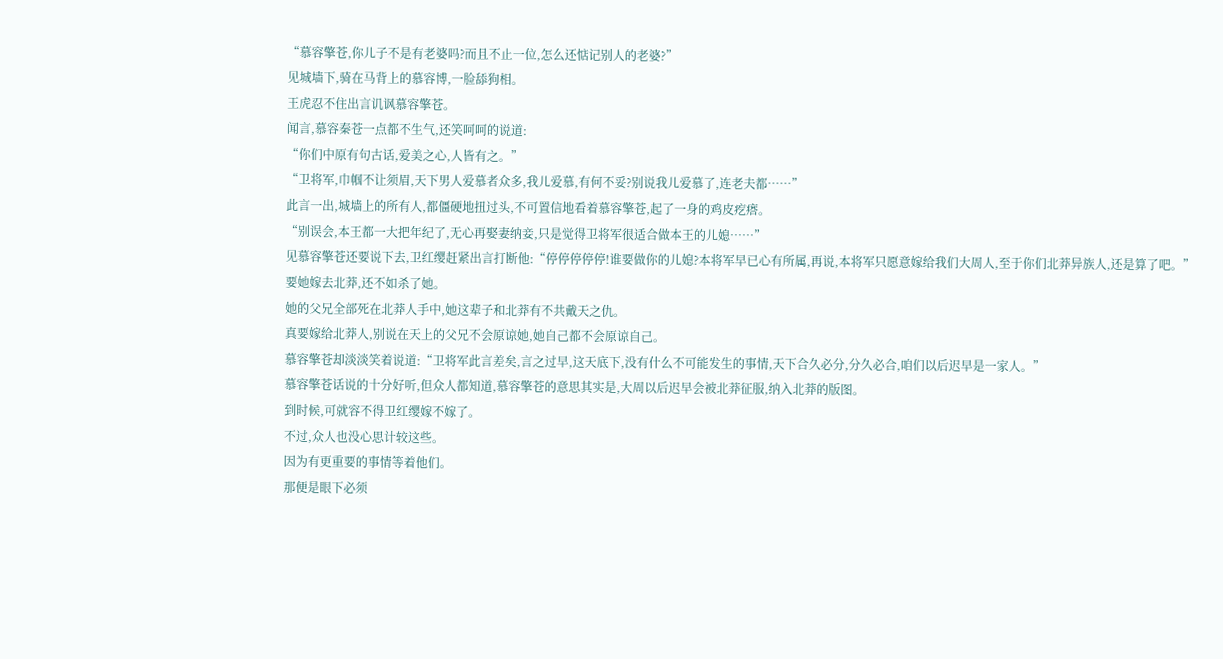“慕容擎苍,你儿子不是有老婆吗?而且不止一位,怎么还惦记别人的老婆?”
见城墙下,骑在马背上的慕容博,一脸舔狗相。
王虎忍不住出言讥讽慕容擎苍。
闻言,慕容秦苍一点都不生气,还笑呵呵的说道:
“你们中原有句古话,爱美之心,人皆有之。”
“卫将军,巾帼不让须眉,天下男人爱慕者众多,我儿爱慕,有何不妥?别说我儿爱慕了,连老夫都……”
此言一出,城墙上的所有人,都僵硬地扭过头,不可置信地看着慕容擎苍,起了一身的鸡皮疙瘩。
“别误会,本王都一大把年纪了,无心再娶妻纳妾,只是觉得卫将军很适合做本王的儿媳……”
见慕容擎苍还要说下去,卫红缨赶紧出言打断他:“停停停停停!谁要做你的儿媳?本将军早已心有所属,再说,本将军只愿意嫁给我们大周人,至于你们北莽异族人,还是算了吧。”
要她嫁去北莽,还不如杀了她。
她的父兄全部死在北莽人手中,她这辈子和北莽有不共戴天之仇。
真要嫁给北莽人,别说在天上的父兄不会原谅她,她自己都不会原谅自己。
慕容擎苍却淡淡笑着说道:“卫将军此言差矣,言之过早,这天底下,没有什么不可能发生的事情,天下合久必分,分久必合,咱们以后迟早是一家人。”
慕容擎苍话说的十分好听,但众人都知道,慕容擎苍的意思其实是,大周以后迟早会被北莽征服,纳入北莽的版图。
到时候,可就容不得卫红缨嫁不嫁了。
不过,众人也没心思计较这些。
因为有更重要的事情等着他们。
那便是眼下必须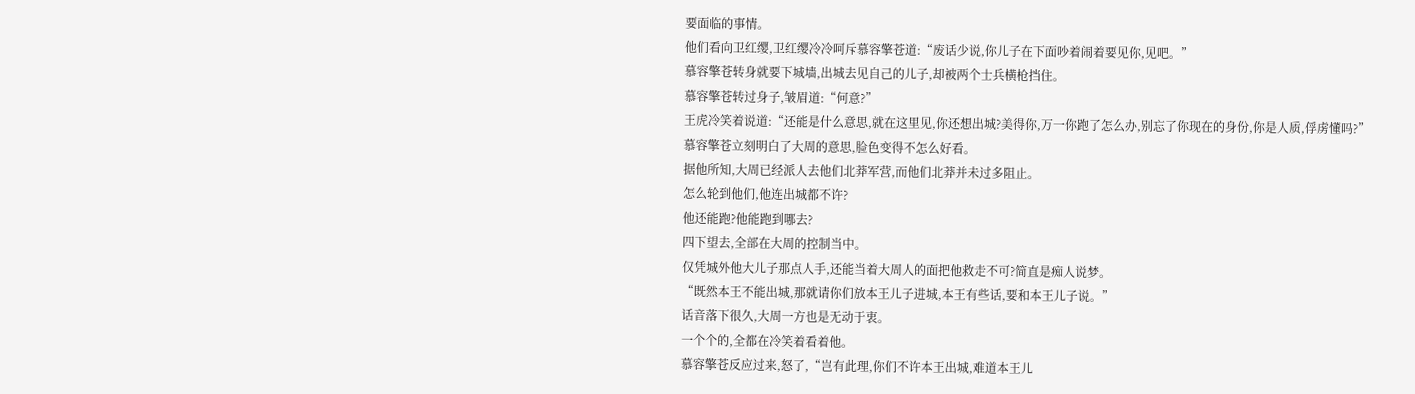要面临的事情。
他们看向卫红缨,卫红缨冷冷呵斥慕容擎苍道:“废话少说,你儿子在下面吵着闹着要见你,见吧。”
慕容擎苍转身就要下城墙,出城去见自己的儿子,却被两个士兵横枪挡住。
慕容擎苍转过身子,皱眉道:“何意?”
王虎冷笑着说道:“还能是什么意思,就在这里见,你还想出城?美得你,万一你跑了怎么办,别忘了你现在的身份,你是人质,俘虏懂吗?”
慕容擎苍立刻明白了大周的意思,脸色变得不怎么好看。
据他所知,大周已经派人去他们北莽军营,而他们北莽并未过多阻止。
怎么轮到他们,他连出城都不许?
他还能跑?他能跑到哪去?
四下望去,全部在大周的控制当中。
仅凭城外他大儿子那点人手,还能当着大周人的面把他救走不可?简直是痴人说梦。
“既然本王不能出城,那就请你们放本王儿子进城,本王有些话,要和本王儿子说。”
话音落下很久,大周一方也是无动于衷。
一个个的,全都在冷笑着看着他。
慕容擎苍反应过来,怒了,“岂有此理,你们不许本王出城,难道本王儿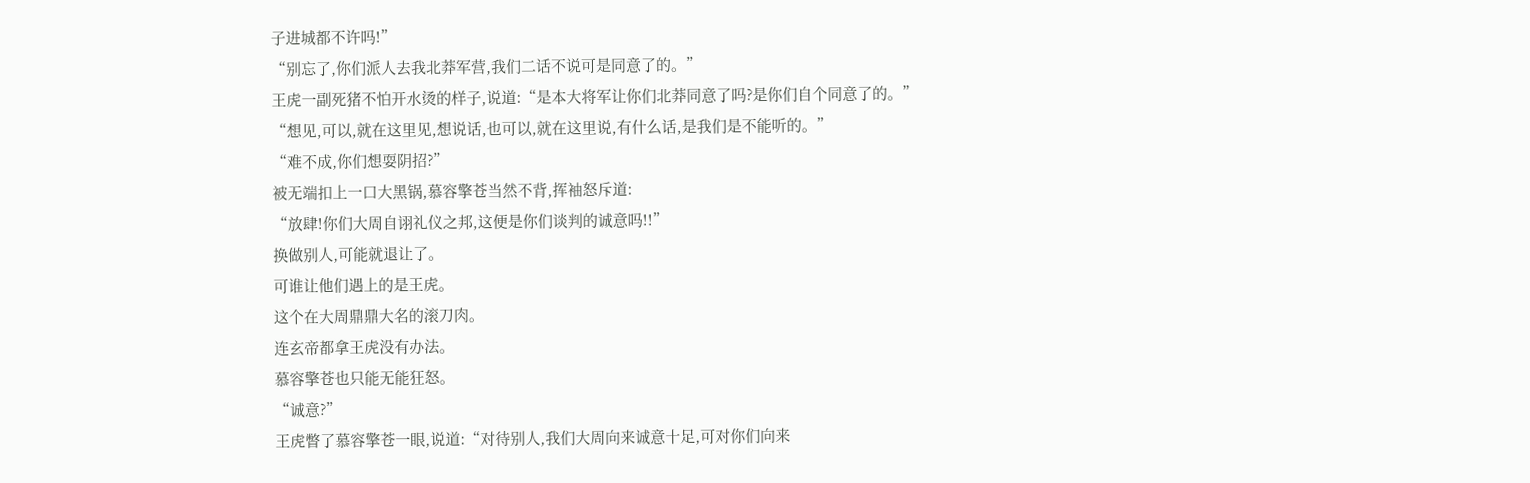子进城都不许吗!”
“别忘了,你们派人去我北莽军营,我们二话不说可是同意了的。”
王虎一副死猪不怕开水烫的样子,说道:“是本大将军让你们北莽同意了吗?是你们自个同意了的。”
“想见,可以,就在这里见,想说话,也可以,就在这里说,有什么话,是我们是不能听的。”
“难不成,你们想耍阴招?”
被无端扣上一口大黑锅,慕容擎苍当然不背,挥袖怒斥道:
“放肆!你们大周自诩礼仪之邦,这便是你们谈判的诚意吗!!”
换做别人,可能就退让了。
可谁让他们遇上的是王虎。
这个在大周鼎鼎大名的滚刀肉。
连玄帝都拿王虎没有办法。
慕容擎苍也只能无能狂怒。
“诚意?”
王虎瞥了慕容擎苍一眼,说道:“对待别人,我们大周向来诚意十足,可对你们向来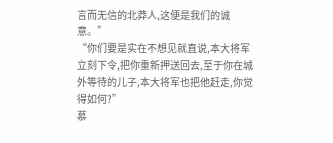言而无信的北莽人,这便是我们的诚意。”
“你们要是实在不想见就直说,本大将军立刻下令,把你重新押送回去,至于你在城外等待的儿子,本大将军也把他赶走,你觉得如何?”
慕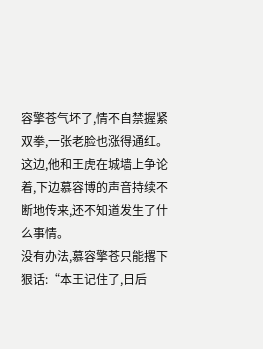容擎苍气坏了,情不自禁握紧双拳,一张老脸也涨得通红。
这边,他和王虎在城墙上争论着,下边慕容博的声音持续不断地传来,还不知道发生了什么事情。
没有办法,慕容擎苍只能撂下狠话:“本王记住了,日后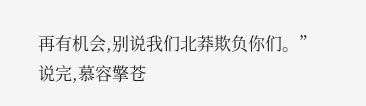再有机会,别说我们北莽欺负你们。”
说完,慕容擎苍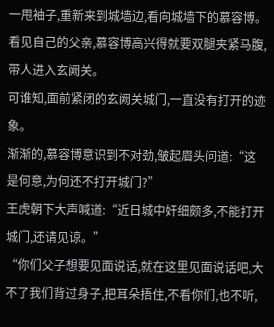一甩袖子,重新来到城墙边,看向城墙下的慕容博。
看见自己的父亲,慕容博高兴得就要双腿夹紧马腹,带人进入玄阙关。
可谁知,面前紧闭的玄阙关城门,一直没有打开的迹象。
渐渐的,慕容博意识到不对劲,皱起眉头问道:“这是何意,为何还不打开城门?”
王虎朝下大声喊道:“近日城中奸细颇多,不能打开城门,还请见谅。”
“你们父子想要见面说话,就在这里见面说话吧,大不了我们背过身子,把耳朵捂住,不看你们,也不听,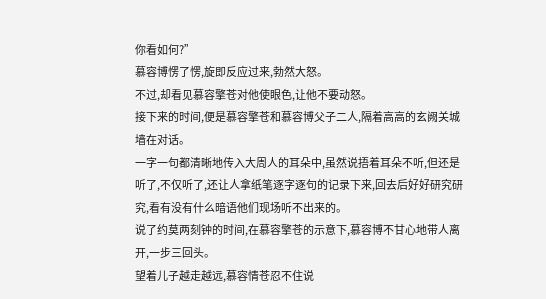你看如何?”
慕容博愣了愣,旋即反应过来,勃然大怒。
不过,却看见慕容擎苍对他使眼色,让他不要动怒。
接下来的时间,便是慕容擎苍和慕容博父子二人,隔着高高的玄阙关城墙在对话。
一字一句都清晰地传入大周人的耳朵中,虽然说捂着耳朵不听,但还是听了,不仅听了,还让人拿纸笔逐字逐句的记录下来,回去后好好研究研究,看有没有什么暗语他们现场听不出来的。
说了约莫两刻钟的时间,在慕容擎苍的示意下,慕容博不甘心地带人离开,一步三回头。
望着儿子越走越远,慕容情苍忍不住说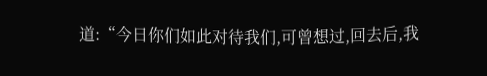道:“今日你们如此对待我们,可曾想过,回去后,我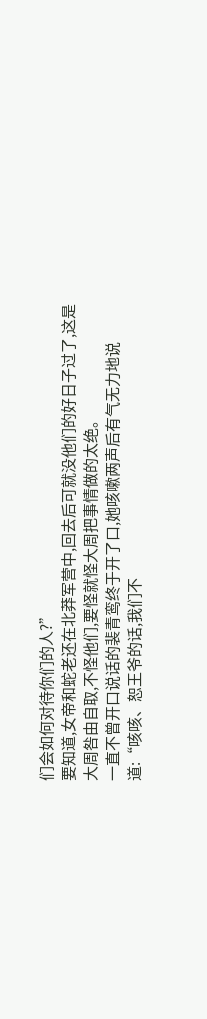们会如何对待你们的人?”
要知道,女帝和蛇老还在北莽军营中,回去后可就没他们的好日子过了,这是大周咎由自取,不怪他们,要怪就怪大周把事情做的太绝。
一直不曾开口说话的裴青鸾终于开了口,她咳嗽两声后有气无力地说道:“咳咳、恕王爷的话,我们不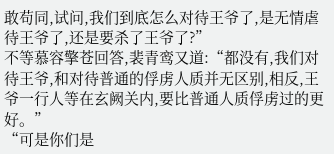敢苟同,试问,我们到底怎么对待王爷了,是无情虐待王爷了,还是要杀了王爷了?”
不等慕容擎苍回答,裴青鸾又道:“都没有,我们对待王爷,和对待普通的俘虏人质并无区别,相反,王爷一行人等在玄阙关内,要比普通人质俘虏过的更好。”
“可是你们是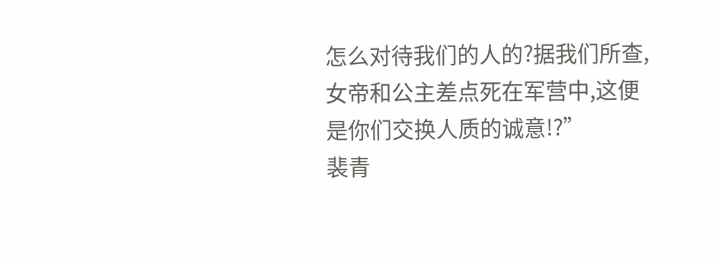怎么对待我们的人的?据我们所查,女帝和公主差点死在军营中,这便是你们交换人质的诚意!?”
裴青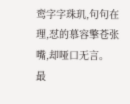鸾字字珠玑,句句在理,怼的慕容擎苍张嘴,却哑口无言。
最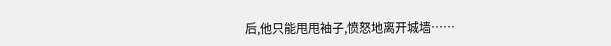后,他只能甩甩袖子,愤怒地离开城墙……